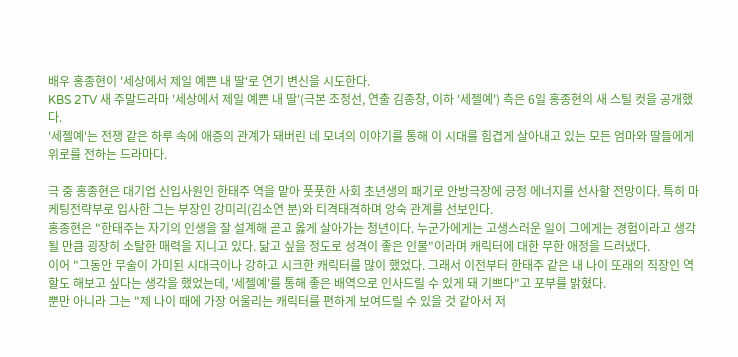배우 홍종현이 '세상에서 제일 예쁜 내 딸'로 연기 변신을 시도한다.
KBS 2TV 새 주말드라마 '세상에서 제일 예쁜 내 딸'(극본 조정선, 연출 김종창, 이하 '세젤예') 측은 6일 홍종현의 새 스틸 컷을 공개했다.
'세젤예'는 전쟁 같은 하루 속에 애증의 관계가 돼버린 네 모녀의 이야기를 통해 이 시대를 힘겹게 살아내고 있는 모든 엄마와 딸들에게 위로를 전하는 드라마다.

극 중 홍종현은 대기업 신입사원인 한태주 역을 맡아 풋풋한 사회 초년생의 패기로 안방극장에 긍정 에너지를 선사할 전망이다. 특히 마케팅전략부로 입사한 그는 부장인 강미리(김소연 분)와 티격태격하며 앙숙 관계를 선보인다.
홍종현은 "한태주는 자기의 인생을 잘 설계해 곧고 옳게 살아가는 청년이다. 누군가에게는 고생스러운 일이 그에게는 경험이라고 생각될 만큼 굉장히 소탈한 매력을 지니고 있다. 닮고 싶을 정도로 성격이 좋은 인물"이라며 캐릭터에 대한 무한 애정을 드러냈다.
이어 "그동안 무술이 가미된 시대극이나 강하고 시크한 캐릭터를 많이 했었다. 그래서 이전부터 한태주 같은 내 나이 또래의 직장인 역할도 해보고 싶다는 생각을 했었는데, '세젤예'를 통해 좋은 배역으로 인사드릴 수 있게 돼 기쁘다"고 포부를 밝혔다.
뿐만 아니라 그는 "제 나이 때에 가장 어울리는 캐릭터를 편하게 보여드릴 수 있을 것 같아서 저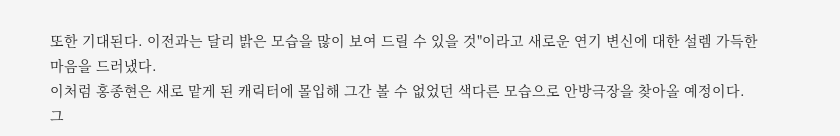또한 기대된다. 이전과는 달리 밝은 모습을 많이 보여 드릴 수 있을 것"이라고 새로운 연기 변신에 대한 설렘 가득한 마음을 드러냈다.
이처럼 홍종현은 새로 맡게 된 캐릭터에 몰입해 그간 볼 수 없었던 색다른 모습으로 안방극장을 찾아올 예정이다. 그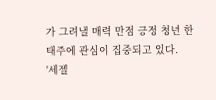가 그려낼 매력 만점 긍정 청년 한태주에 관심이 집중되고 있다.
'세젤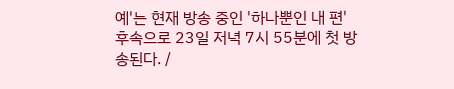예'는 현재 방송 중인 '하나뿐인 내 편' 후속으로 23일 저녁 7시 55분에 첫 방송된다. /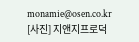monamie@osen.co.kr
[사진] 지앤지프로덕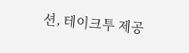션, 테이크투 제공